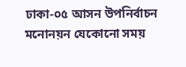ঢাকা-০৫ আসন উপনির্বাচন মনোনয়ন যেকোনো সময়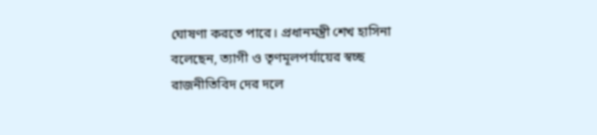ঘোষণা করতে পারে। প্রধানমন্ত্রী শেখ হাসিনা বলেছেন, ত্যাগী ও তৃণমূলপর্যায়ের স্বচ্ছ রাজনীতিবিদ দের দলে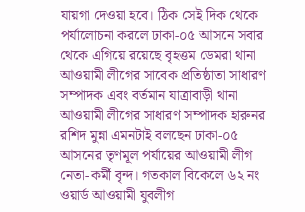যায়গা দেওয়া হবে। ঠিক সেই দিক থেকে পর্যালোচনা করলে ঢাকা-০৫ আসনে সবার থেকে এগিয়ে রয়েছে বৃহত্তম ডেমরা থানা আওয়ামী লীগের সাবেক প্রতিষ্ঠাতা সাধারণ সম্পাদক এবং বর্তমান যাত্রাবাড়ী থানা আওয়ামী লীগের সাধারণ সম্পাদক হারুনর রশিদ মুন্না এমনটাই বলছেন ঢাকা-০৫ আসনের তৃণমূল পর্যায়ের আওয়ামী লীগ নেতা-কর্মী বৃন্দ। গতকাল বিকেলে ৬২ নং ওয়ার্ড আওয়ামী যুবলীগ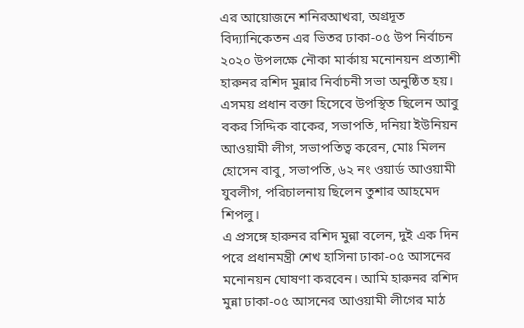এর আয়োজনে শনিরআখরা, অগ্রদূত বিদ্যানিকেতন এর ভিতর ঢাকা-০৫ উপ নির্বাচন ২০২০ উপলক্ষে নৌকা মার্কায় মনোনয়ন প্রত্যাশী হারুনর রশিদ মুন্নার নির্বাচনী সভা অনুষ্ঠিত হয়। এসময় প্রধান বক্তা হিসেবে উপস্থিত ছিলেন আবু বকর সিদ্দিক বাকের, সভাপতি, দনিয়া ইউনিয়ন আওয়ামী লীগ, সভাপতিত্ব করেন, মোঃ মিলন হোসেন বাবু, সভাপতি, ৬২ নং ওয়ার্ড আওয়ামী যুবলীগ, পরিচালনায় ছিলেন তুশার আহমেদ শিপলু।
এ প্রসঙ্গে হারুনর রশিদ মুন্না বলেন, দুই এক দিন পরে প্রধানমন্ত্রী শেখ হাসিনা ঢাকা-০৫ আসনের মনোনয়ন ঘোষণা করবেন। আমি হারুনর রশিদ মুন্না ঢাকা-০৫ আসনের আওয়ামী লীগের মাঠ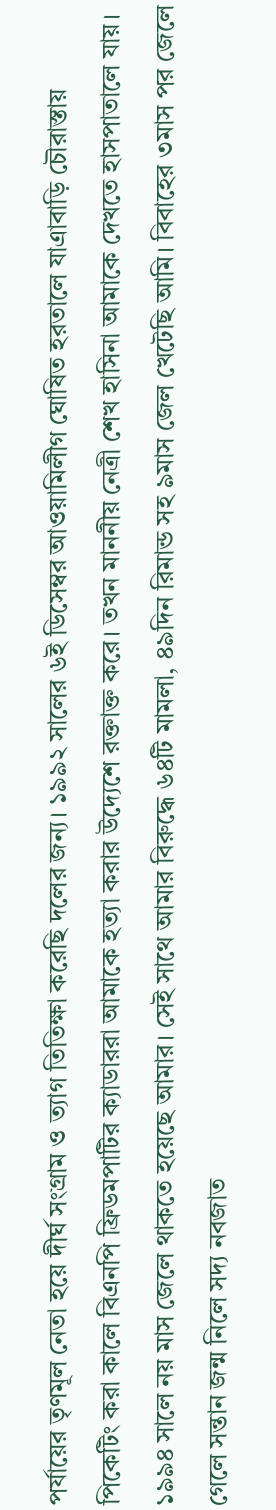পর্যায়ের তৃণমূল নেতা হয়ে দীর্ঘ সংগ্রাম ও ত্যাগ তিতিক্ষা করেছি দলের জন্য। ১৯৯২ সালের ৬ই ডিসেম্বর আওয়ামিলীগ ঘোষিত হরতালে যাএাবাড়ি চৌরাস্তায় পিকেটিং করা কালে বিএনপি ফ্রিডমপাটির ক্যাডাররা আমাকে হত্যা করার উদ্যেশে রক্তাক্ত করে। তখন মাননীয় নেত্রী শেখ হাসিনা আমাকে দেখতে হাসপাতালে যায়। ১৯৯৪ সালে নয় মাস জেলে থাকতে হয়েছে আমার। সেই সাথে আমার বিরুদ্ধে ৬৪টি মামলা, ৪৯দিন রিমান্ড সহ ৯মাস জেল খেটেছি আমি। বিবাহের ৩মাস পর জেলে গেলে সন্তান জন্ম নিলে সদ্য নবজাত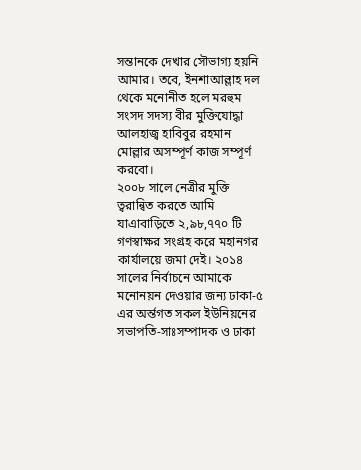সন্তানকে দেখার সৌভাগ্য হয়নি আমার। তবে, ইনশাআল্লাহ দল থেকে মনোনীত হলে মরহুম সংসদ সদস্য বীর মুক্তিযোদ্ধা আলহাজ্ব হাবিবুর রহমান মোল্লার অসম্পূর্ণ কাজ সম্পূর্ণ করবো।
২০০৮ সালে নেত্রীর মুক্তি ত্বরান্বিত করতে আমি যাএাবাড়িতে ২,৯৮,৭৭০ টি গণস্বাক্ষর সংগ্রহ করে মহানগর কার্যালয়ে জমা দেই। ২০১৪ সালের নির্বাচনে আমাকে মনোনয়ন দেওয়ার জন্য ঢাকা-৫ এর অর্ন্তগত সকল ইউনিয়নের সভাপতি-সাঃসম্পাদক ও ঢাকা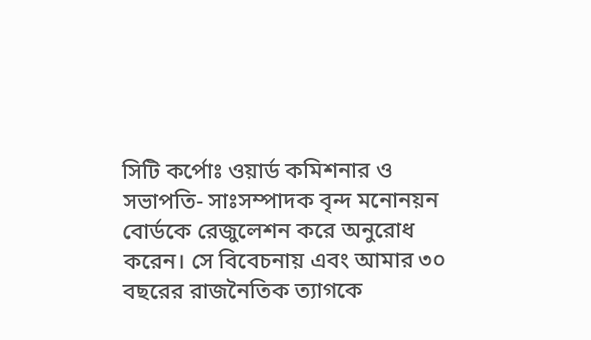সিটি কর্পোঃ ওয়ার্ড কমিশনার ও সভাপতি- সাঃসম্পাদক বৃন্দ মনোনয়ন বোর্ডকে রেজুলেশন করে অনুরোধ করেন। সে বিবেচনায় এবং আমার ৩০ বছরের রাজনৈতিক ত্যাগকে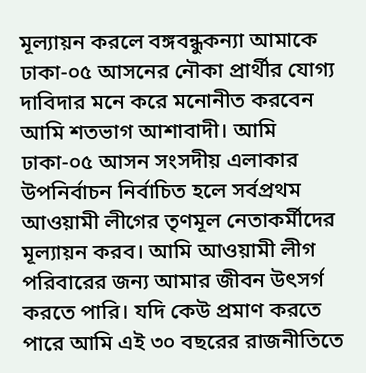মূল্যায়ন করলে বঙ্গবন্ধুকন্যা আমাকে ঢাকা-০৫ আসনের নৌকা প্রার্থীর যোগ্য দাবিদার মনে করে মনোনীত করবেন আমি শতভাগ আশাবাদী। আমি ঢাকা-০৫ আসন সংসদীয় এলাকার উপনির্বাচন নির্বাচিত হলে সর্বপ্রথম আওয়ামী লীগের তৃণমূল নেতাকর্মীদের মূল্যায়ন করব। আমি আওয়ামী লীগ পরিবারের জন্য আমার জীবন উৎসর্গ করতে পারি। যদি কেউ প্রমাণ করতে পারে আমি এই ৩০ বছরের রাজনীতিতে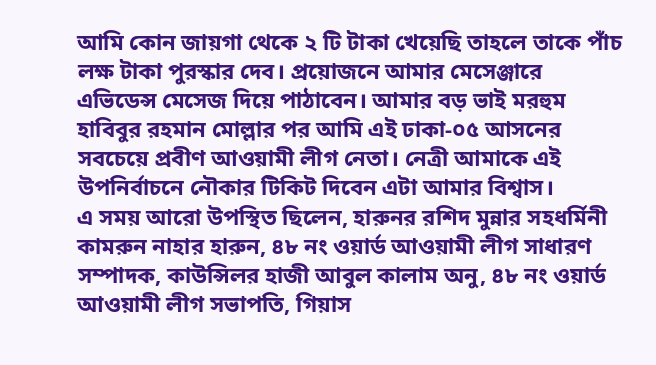আমি কোন জায়গা থেকে ২ টি টাকা খেয়েছি তাহলে তাকে পাঁচ লক্ষ টাকা পুরস্কার দেব। প্রয়োজনে আমার মেসেঞ্জারে এভিডেন্স মেসেজ দিয়ে পাঠাবেন। আমার বড় ভাই মরহুম হাবিবুর রহমান মোল্লার পর আমি এই ঢাকা-০৫ আসনের সবচেয়ে প্রবীণ আওয়ামী লীগ নেতা। নেত্রী আমাকে এই উপনির্বাচনে নৌকার টিকিট দিবেন এটা আমার বিশ্বাস।
এ সময় আরো উপস্থিত ছিলেন, হারুনর রশিদ মুন্নার সহধর্মিনী কামরুন নাহার হারুন, ৪৮ নং ওয়ার্ড আওয়ামী লীগ সাধারণ সম্পাদক, কাউন্সিলর হাজী আবুল কালাম অনু, ৪৮ নং ওয়ার্ড আওয়ামী লীগ সভাপতি, গিয়াস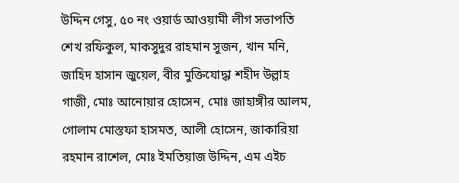উদ্দিন গেসু, ৫০ নং ওয়ার্ড আওয়ামী লীগ সভাপতি শেখ রফিকুল, মাকসুদুর রাহমান সুজন, খান মনি, জাহিদ হাসান জুয়েল, বীর মুক্তিযোদ্ধা শহীদ উল্লাহ গাজী, মোঃ আনোয়ার হোসেন, মোঃ জাহাঙ্গীর আলম, গোলাম মোস্তফা হাসমত, আলী হোসেন, জাকারিয়া রহমান রাশেল, মোঃ ইমতিয়াজ উদ্দিন, এম এইচ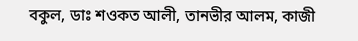বকুল, ডাঃ শওকত আলী, তানভীর আলম, কাজী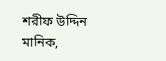শরীফ উদ্দিন মানিক,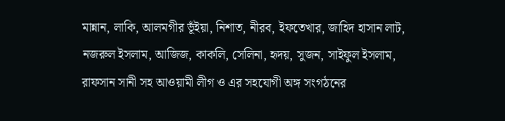মান্নান, লাকি, আলমগীর ভূঁইয়া, নিশাত, নীরব, ইফতেখার, জাহিদ হাসান লাট, নজরুল ইসলাম, আজিজ, কাকলি, সেলিনা, হৃদয়, সুজন, সাইফুল ইসলাম, রাফসান সানী সহ আওয়ামী লীগ ও এর সহযোগী অঙ্গ সংগঠনের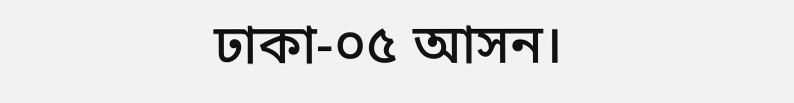ঢাকা-০৫ আসন।